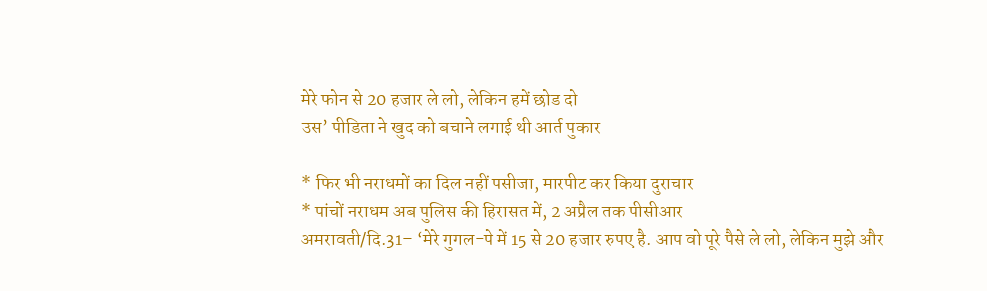मेरे फोन से 20 हजार ले लो, लेकिन हमें छोड दो
उस’ पीडिता ने खुद को बचाने लगाई थी आर्त पुकार

* फिर भी नराधमों का दिल नहीं पसीजा, मारपीट कर किया दुराचार
* पांचों नराधम अब पुलिस की हिरासत में, 2 अप्रैल तक पीसीआर
अमरावती/दि.31– ‘मेरे गुगल-पे में 15 से 20 हजार रुपए है. आप वो पूरे पैसे ले लो, लेकिन मुझे और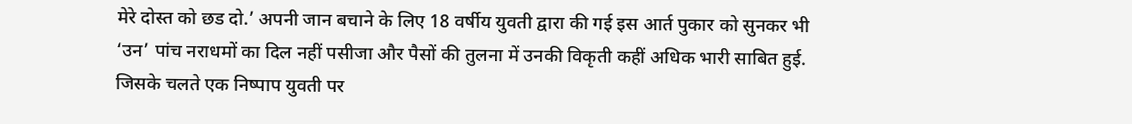मेरे दोस्त को छड दो.’ अपनी जान बचाने के लिए 18 वर्षीय युवती द्वारा की गई इस आर्त पुकार को सुनकर भी ‘उन’ पांच नराधमों का दिल नहीं पसीजा और पैसों की तुलना में उनकी विकृती कहीं अधिक भारी साबित हुई. जिसके चलते एक निष्पाप युवती पर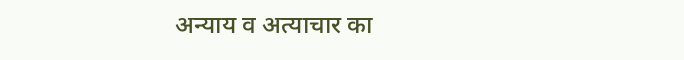अन्याय व अत्याचार का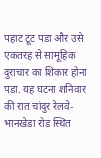पहाट टूट पडा और उसे एकतरह से सामूहिक दुराचार का शिकार होना पडा. यह घटना शनिवार की रात चांदुर रेलवे-भानखेडा रोड स्थित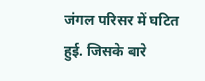जंगल परिसर में घटित हुई. जिसके बारे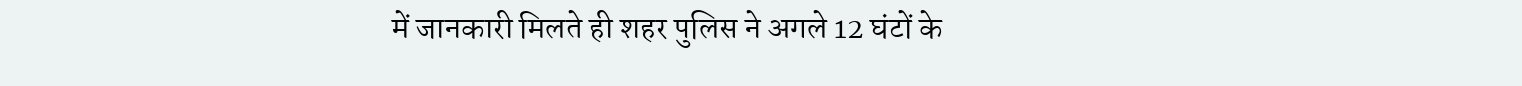में जानकारी मिलते ही शहर पुलिस ने अगले 12 घंटों के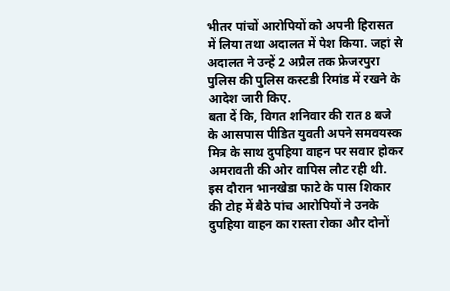भीतर पांचों आरोपियों को अपनी हिरासत में लिया तथा अदालत में पेश किया. जहां से अदालत ने उन्हें 2 अप्रैल तक फ्रेजरपुरा पुलिस की पुलिस कस्टडी रिमांड में रखने के आदेश जारी किए.
बता दें कि, विगत शनिवार की रात 8 बजे के आसपास पीडित युवती अपने समवयस्क मित्र के साथ दुपहिया वाहन पर सवार होकर अमरावती की ओर वापिस लौट रही थी. इस दौरान भानखेडा फाटे के पास शिकार की टोह में बैठे पांच आरोपियों ने उनके दुपहिया वाहन का रास्ता रोका और दोनों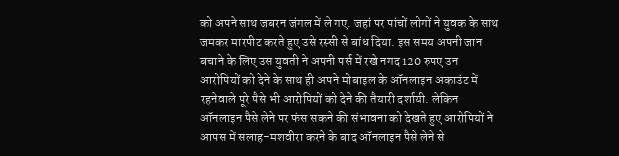को अपने साथ जबरन जंगल में ले गए. जहां पर पांचों लोगों ने युवक के साथ जमकर मारपीट करते हुए उसे रस्सी से बांध दिया. इस समय अपनी जान बचाने के लिए उस युवती ने अपनी पर्स में रखे नगद 120 रुपए उन आरोपियों को देने के साथ ही अपने मोबाइल के ऑनलाइन अकाउंट में रहनेवाले पूरे पैसे भी आरोपियों को देने की तैयारी दर्शायी. लेकिन ऑनलाइन पैसे लेने पर फंस सकने की संभावना को देखते हुए आरोपियों ने आपस में सलाह-मशवीरा करने के बाद ऑनलाइन पैसे लेने से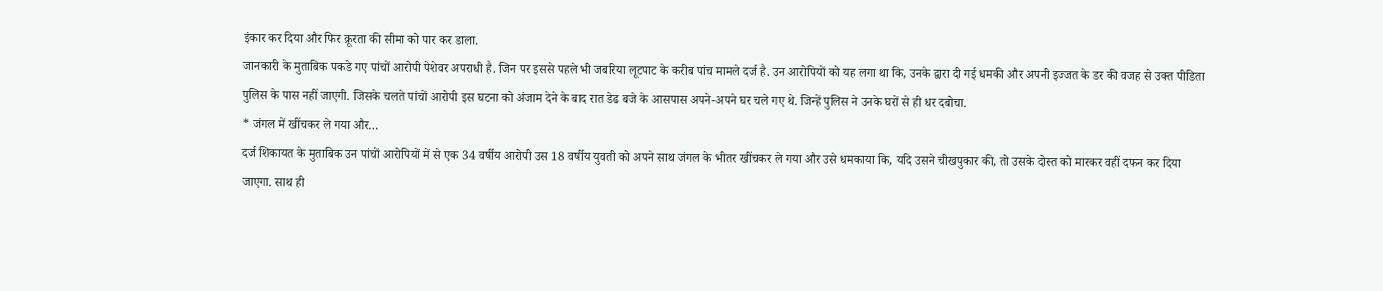इंकार कर दिया और फिर क्रूरता की सीमा को पार कर डाला.
जानकारी के मुताबिक पकडे गए पांचों आरोपी पेशेवर अपराधी है. जिन पर इससे पहले भी जबरिया लूटपाट के करीब पांच मामले दर्ज है. उन आरोपियों को यह लगा था कि, उनके द्वारा दी गई धमकी और अपनी इज्जत के डर की वजह से उक्त पीडिता पुलिस के पास नहीं जाएगी. जिसके चलते पांचों आरोपी इस घटना को अंजाम देने के बाद रात डेढ बजे के आसपास अपने-अपने घर चले गए थे. जिन्हें पुलिस ने उनके घरों से ही धर दबोचा.
* जंगल में खींचकर ले गया और…
दर्ज शिकायत के मुताबिक उन पांचों आरोपियों में से एक 34 वर्षीय आरोपी उस 18 वर्षीय युवती को अपने साथ जंगल के भीतर खींचकर ले गया और उसे धमकाया कि, यदि उसने चीखपुकार की, तो उसके दोस्त को मारकर वहीं दफन कर दिया जाएगा. साथ ही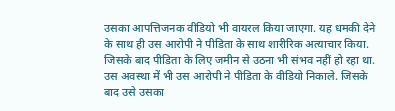उसका आपत्तिजनक वीडियो भी वायरल किया जाएगा. यह धमकी देने के साथ ही उस आरोपी ने पीडिता के साथ शारीरिक अत्याचार किया. जिसके बाद पीडिता के लिए जमीन से उठना भी संभव नहीं हो रहा था. उस अवस्था में भी उस आरोपी ने पीडिता के वीडियो निकाले. जिसके बाद उसे उसका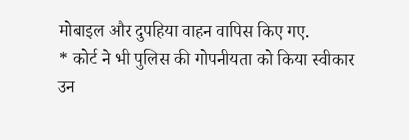मोबाइल और दुपहिया वाहन वापिस किए गए.
* कोर्ट ने भी पुलिस की गोपनीयता को किया स्वीकार
उन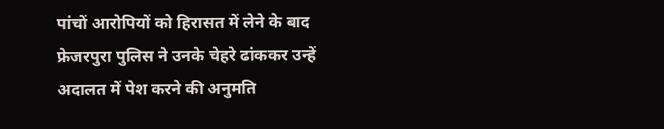पांचों आरोपियों को हिरासत में लेने के बाद फ्रेजरपुरा पुलिस ने उनके चेहरे ढांककर उन्हें अदालत में पेश करने की अनुमति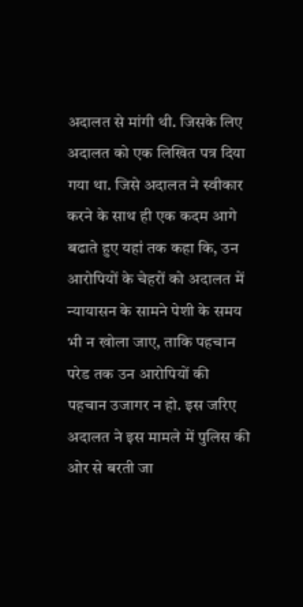अदालत से मांगी थी. जिसके लिए अदालत को एक लिखित पत्र दिया गया था. जिसे अदालत ने स्वीकार करने के साथ ही एक कदम आगे बढाते हुए यहां तक कहा कि, उन आरोपियों के चेहरों को अदालत में न्यायासन के सामने पेशी के समय भी न खोला जाए, ताकि पहचान परेड तक उन आरोपियों की पहचान उजागर न हो. इस जरिए अदालत ने इस मामले में पुलिस की ओर से बरती जा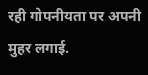रही गोपनीयता पर अपनी मुहर लगाई.